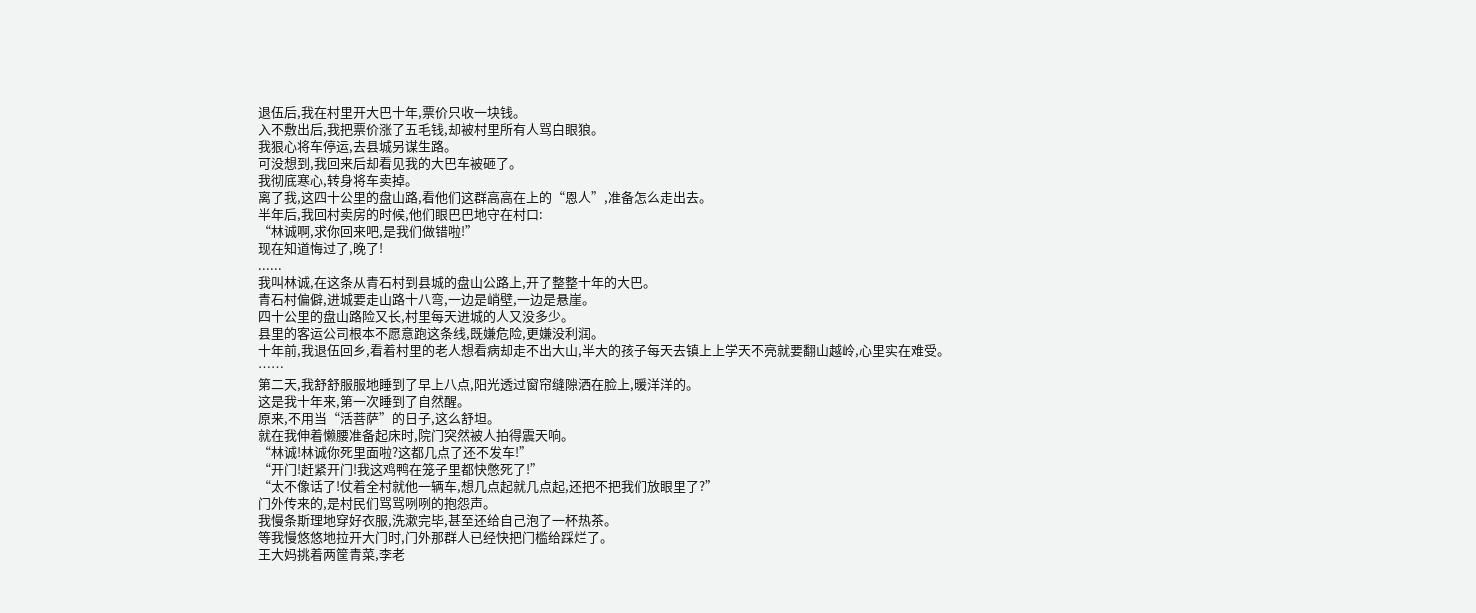退伍后,我在村里开大巴十年,票价只收一块钱。
入不敷出后,我把票价涨了五毛钱,却被村里所有人骂白眼狼。
我狠心将车停运,去县城另谋生路。
可没想到,我回来后却看见我的大巴车被砸了。
我彻底寒心,转身将车卖掉。
离了我,这四十公里的盘山路,看他们这群高高在上的“恩人”,准备怎么走出去。
半年后,我回村卖房的时候,他们眼巴巴地守在村口:
“林诚啊,求你回来吧,是我们做错啦!”
现在知道悔过了,晚了!
......
我叫林诚,在这条从青石村到县城的盘山公路上,开了整整十年的大巴。
青石村偏僻,进城要走山路十八弯,一边是峭壁,一边是悬崖。
四十公里的盘山路险又长,村里每天进城的人又没多少。
县里的客运公司根本不愿意跑这条线,既嫌危险,更嫌没利润。
十年前,我退伍回乡,看着村里的老人想看病却走不出大山,半大的孩子每天去镇上上学天不亮就要翻山越岭,心里实在难受。
……
第二天,我舒舒服服地睡到了早上八点,阳光透过窗帘缝隙洒在脸上,暖洋洋的。
这是我十年来,第一次睡到了自然醒。
原来,不用当“活菩萨”的日子,这么舒坦。
就在我伸着懒腰准备起床时,院门突然被人拍得震天响。
“林诚!林诚你死里面啦?这都几点了还不发车!”
“开门!赶紧开门!我这鸡鸭在笼子里都快憋死了!”
“太不像话了!仗着全村就他一辆车,想几点起就几点起,还把不把我们放眼里了?”
门外传来的,是村民们骂骂咧咧的抱怨声。
我慢条斯理地穿好衣服,洗漱完毕,甚至还给自己泡了一杯热茶。
等我慢悠悠地拉开大门时,门外那群人已经快把门槛给踩烂了。
王大妈挑着两筐青菜,李老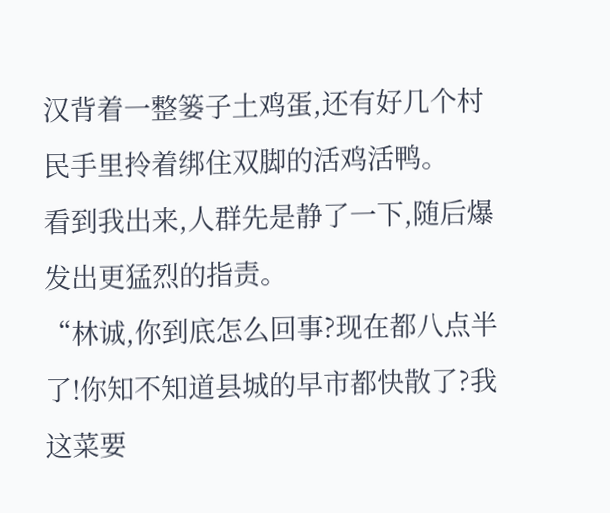汉背着一整篓子土鸡蛋,还有好几个村民手里拎着绑住双脚的活鸡活鸭。
看到我出来,人群先是静了一下,随后爆发出更猛烈的指责。
“林诚,你到底怎么回事?现在都八点半了!你知不知道县城的早市都快散了?我这菜要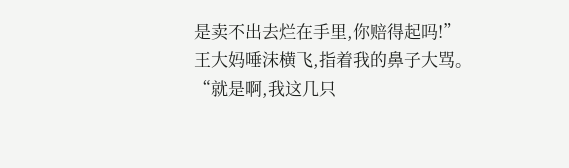是卖不出去烂在手里,你赔得起吗!”
王大妈唾沫横飞,指着我的鼻子大骂。
“就是啊,我这几只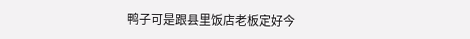鸭子可是跟县里饭店老板定好今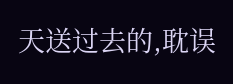天送过去的,耽误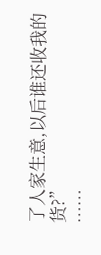了人家生意,以后谁还收我的货?”
……